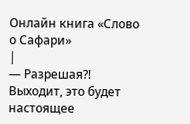Онлайн книга «Слово о Сафари»
|
— Разрешая?! Выходит, это будет настоящее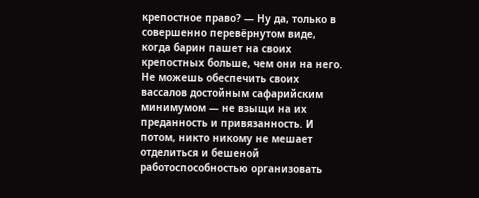крепостное право? — Ну да, только в совершенно перевёрнутом виде, когда барин пашет на своих крепостных больше, чем они на него. Не можешь обеспечить своих вассалов достойным сафарийским минимумом — не взыщи на их преданность и привязанность. И потом, никто никому не мешает отделиться и бешеной работоспособностью организовать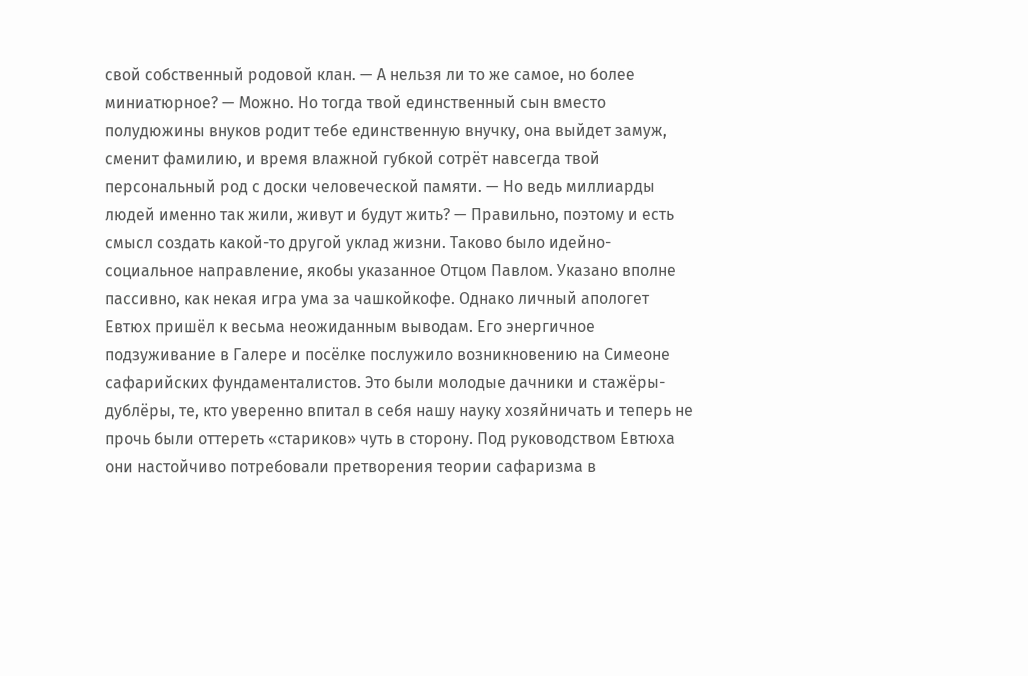свой собственный родовой клан. — А нельзя ли то же самое, но более миниатюрное? — Можно. Но тогда твой единственный сын вместо полудюжины внуков родит тебе единственную внучку, она выйдет замуж, сменит фамилию, и время влажной губкой сотрёт навсегда твой персональный род с доски человеческой памяти. — Но ведь миллиарды людей именно так жили, живут и будут жить? — Правильно, поэтому и есть смысл создать какой-то другой уклад жизни. Таково было идейно-социальное направление, якобы указанное Отцом Павлом. Указано вполне пассивно, как некая игра ума за чашкойкофе. Однако личный апологет Евтюх пришёл к весьма неожиданным выводам. Его энергичное подзуживание в Галере и посёлке послужило возникновению на Симеоне сафарийских фундаменталистов. Это были молодые дачники и стажёры-дублёры, те, кто уверенно впитал в себя нашу науку хозяйничать и теперь не прочь были оттереть «стариков» чуть в сторону. Под руководством Евтюха они настойчиво потребовали претворения теории сафаризма в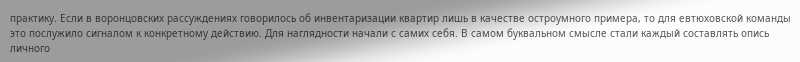практику. Если в воронцовских рассуждениях говорилось об инвентаризации квартир лишь в качестве остроумного примера, то для евтюховской команды это послужило сигналом к конкретному действию. Для наглядности начали с самих себя. В самом буквальном смысле стали каждый составлять опись личного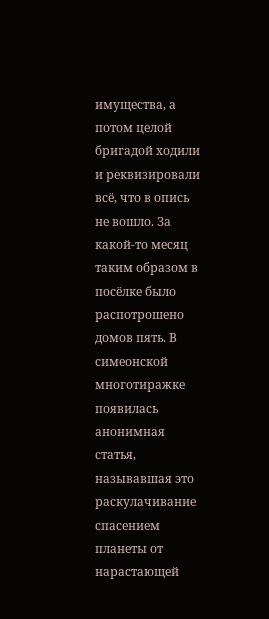имущества, а потом целой бригадой ходили и реквизировали всё, что в опись не вошло. За какой-то месяц таким образом в посёлке было распотрошено домов пять. В симеонской многотиражке появилась анонимная статья, называвшая это раскулачивание спасением планеты от нарастающей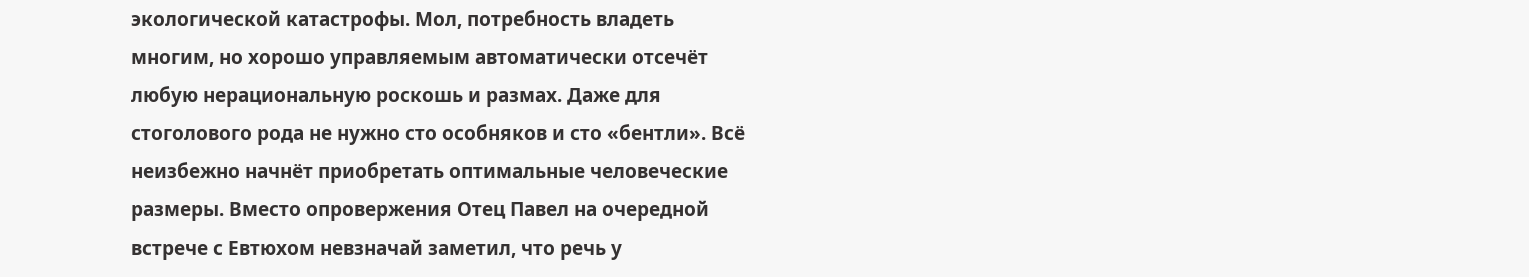экологической катастрофы. Мол, потребность владеть многим, но хорошо управляемым автоматически отсечёт любую нерациональную роскошь и размах. Даже для стоголового рода не нужно сто особняков и сто «бентли». Всё неизбежно начнёт приобретать оптимальные человеческие размеры. Вместо опровержения Отец Павел на очередной встрече с Евтюхом невзначай заметил, что речь у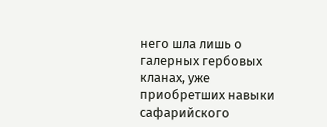него шла лишь о галерных гербовых кланах, уже приобретших навыки сафарийского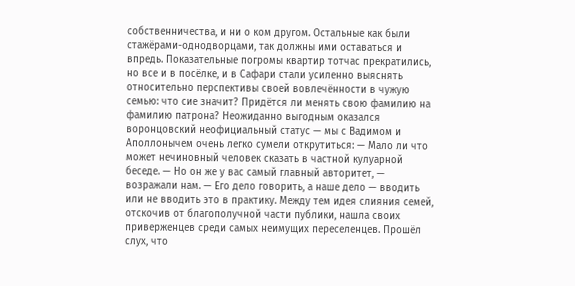собственничества, и ни о ком другом. Остальные как были стажёрами-однодворцами, так должны ими оставаться и впредь. Показательные погромы квартир тотчас прекратились, но все и в посёлке, и в Сафари стали усиленно выяснять относительно перспективы своей вовлечённости в чужую семью: что сие значит? Придётся ли менять свою фамилию на фамилию патрона? Неожиданно выгодным оказался воронцовский неофициальный статус — мы с Вадимом и Аполлонычем очень легко сумели открутиться: — Мало ли что может нечиновный человек сказать в частной кулуарной беседе. — Но он же у вас самый главный авторитет, — возражали нам. — Его дело говорить, а наше дело — вводить или не вводить это в практику. Между тем идея слияния семей, отскочив от благополучной части публики, нашла своих приверженцев среди самых неимущих переселенцев. Прошёл слух, что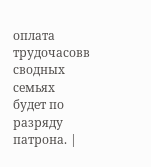оплата трудочасовв сводных семьях будет по разряду патрона. |